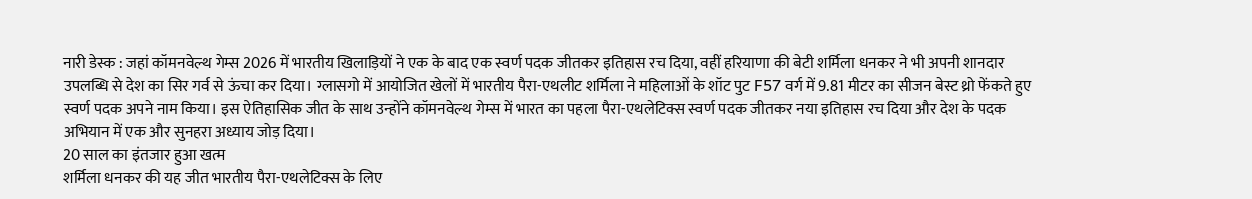नारी डेस्क : जहां कॉमनवेल्थ गेम्स 2026 में भारतीय खिलाड़ियों ने एक के बाद एक स्वर्ण पदक जीतकर इतिहास रच दिया, वहीं हरियाणा की बेटी शर्मिला धनकर ने भी अपनी शानदार उपलब्धि से देश का सिर गर्व से ऊंचा कर दिया। ग्लासगो में आयोजित खेलों में भारतीय पैरा-एथलीट शर्मिला ने महिलाओं के शॉट पुट F57 वर्ग में 9.81 मीटर का सीजन बेस्ट थ्रो फेंकते हुए स्वर्ण पदक अपने नाम किया। इस ऐतिहासिक जीत के साथ उन्होंने कॉमनवेल्थ गेम्स में भारत का पहला पैरा-एथलेटिक्स स्वर्ण पदक जीतकर नया इतिहास रच दिया और देश के पदक अभियान में एक और सुनहरा अध्याय जोड़ दिया।
20 साल का इंतजार हुआ खत्म
शर्मिला धनकर की यह जीत भारतीय पैरा-एथलेटिक्स के लिए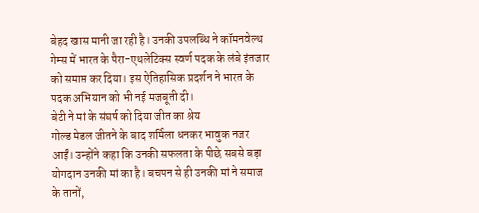बेहद खास मानी जा रही है। उनकी उपलब्धि ने कॉमनवेल्थ गेम्स में भारत के पैरा-एथलेटिक्स स्वर्ण पदक के लंबे इंतजार को समाप्त कर दिया। इस ऐतिहासिक प्रदर्शन ने भारत के पदक अभियान को भी नई मजबूती दी।
बेटी ने मां के संघर्ष को दिया जीत का श्रेय
गोल्ड मेडल जीतने के बाद शर्मिला धनकर भावुक नजर आईं। उन्होंने कहा कि उनकी सफलता के पीछे सबसे बड़ा योगदान उनकी मां का है। बचपन से ही उनकी मां ने समाज के तानों,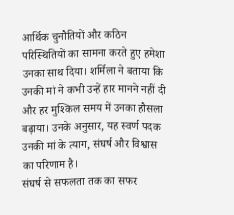आर्थिक चुनौतियों और कठिन परिस्थितियों का सामना करते हुए हमेशा उनका साथ दिया। शर्मिला ने बताया कि उनकी मां ने कभी उन्हें हार मानने नहीं दी और हर मुश्किल समय में उनका हौसला बढ़ाया। उनके अनुसार, यह स्वर्ण पदक उनकी मां के त्याग, संघर्ष और विश्वास का परिणाम है।
संघर्ष से सफलता तक का सफर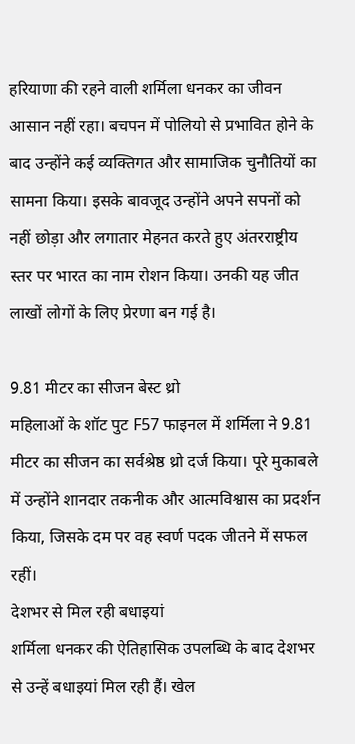हरियाणा की रहने वाली शर्मिला धनकर का जीवन आसान नहीं रहा। बचपन में पोलियो से प्रभावित होने के बाद उन्होंने कई व्यक्तिगत और सामाजिक चुनौतियों का सामना किया। इसके बावजूद उन्होंने अपने सपनों को नहीं छोड़ा और लगातार मेहनत करते हुए अंतरराष्ट्रीय स्तर पर भारत का नाम रोशन किया। उनकी यह जीत लाखों लोगों के लिए प्रेरणा बन गई है।

9.81 मीटर का सीजन बेस्ट थ्रो
महिलाओं के शॉट पुट F57 फाइनल में शर्मिला ने 9.81 मीटर का सीजन का सर्वश्रेष्ठ थ्रो दर्ज किया। पूरे मुकाबले में उन्होंने शानदार तकनीक और आत्मविश्वास का प्रदर्शन किया, जिसके दम पर वह स्वर्ण पदक जीतने में सफल रहीं।
देशभर से मिल रही बधाइयां
शर्मिला धनकर की ऐतिहासिक उपलब्धि के बाद देशभर से उन्हें बधाइयां मिल रही हैं। खेल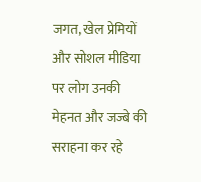जगत, खेल प्रेमियों और सोशल मीडिया पर लोग उनकी मेहनत और जज्बे की सराहना कर रहे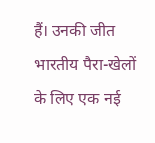हैं। उनकी जीत भारतीय पैरा-खेलों के लिए एक नई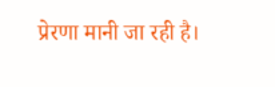प्रेरणा मानी जा रही है।